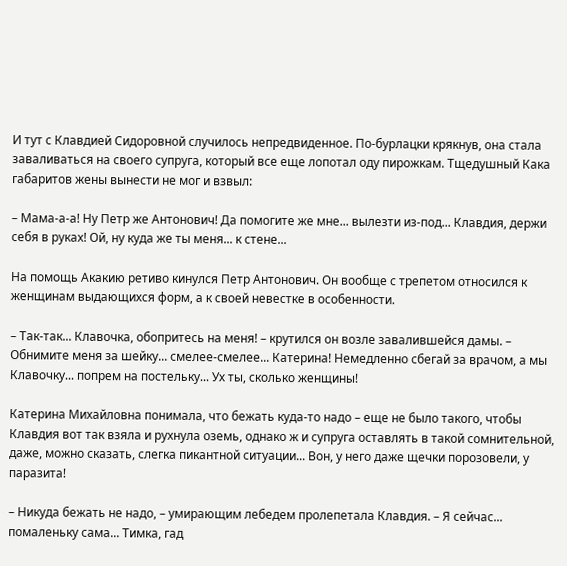И тут с Клавдией Сидоровной случилось непредвиденное. По-бурлацки крякнув, она стала заваливаться на своего супруга, который все еще лопотал оду пирожкам. Тщедушный Кака габаритов жены вынести не мог и взвыл:

– Мама-а-а! Ну Петр же Антонович! Да помогите же мне... вылезти из-под... Клавдия, держи себя в руках! Ой, ну куда же ты меня... к стене...

На помощь Акакию ретиво кинулся Петр Антонович. Он вообще с трепетом относился к женщинам выдающихся форм, а к своей невестке в особенности.

– Так-так... Клавочка, обопритесь на меня! – крутился он возле завалившейся дамы. – Обнимите меня за шейку... смелее-смелее... Катерина! Немедленно сбегай за врачом, а мы Клавочку... попрем на постельку... Ух ты, сколько женщины!

Катерина Михайловна понимала, что бежать куда-то надо – еще не было такого, чтобы Клавдия вот так взяла и рухнула оземь, однако ж и супруга оставлять в такой сомнительной, даже, можно сказать, слегка пикантной ситуации... Вон, у него даже щечки порозовели, у паразита!

– Никуда бежать не надо, – умирающим лебедем пролепетала Клавдия. – Я сейчас... помаленьку сама... Тимка, гад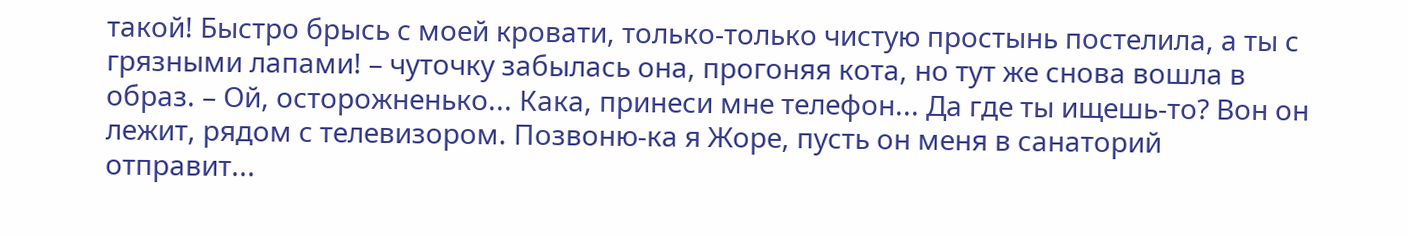такой! Быстро брысь с моей кровати, только-только чистую простынь постелила, а ты с грязными лапами! – чуточку забылась она, прогоняя кота, но тут же снова вошла в образ. – Ой, осторожненько... Кака, принеси мне телефон... Да где ты ищешь-то? Вон он лежит, рядом с телевизором. Позвоню-ка я Жоре, пусть он меня в санаторий отправит...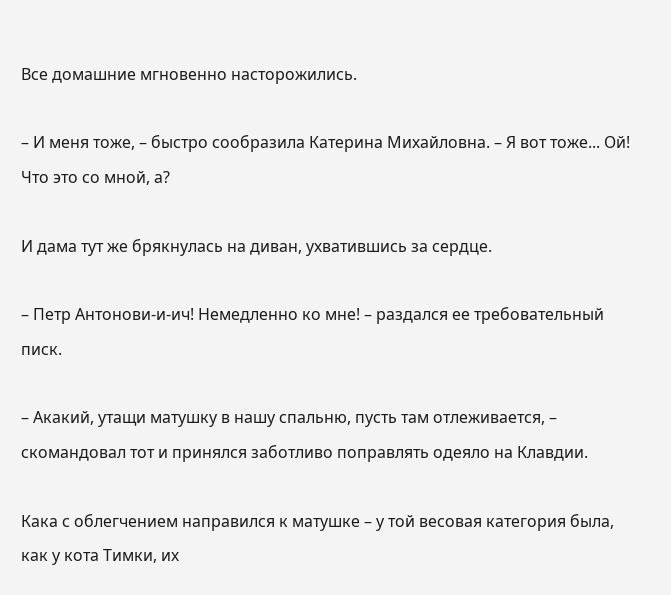Все домашние мгновенно насторожились.

– И меня тоже, – быстро сообразила Катерина Михайловна. – Я вот тоже... Ой! Что это со мной, а?

И дама тут же брякнулась на диван, ухватившись за сердце.

– Петр Антонови-и-ич! Немедленно ко мне! – раздался ее требовательный писк.

– Акакий, утащи матушку в нашу спальню, пусть там отлеживается, – скомандовал тот и принялся заботливо поправлять одеяло на Клавдии.

Кака с облегчением направился к матушке – у той весовая категория была, как у кота Тимки, их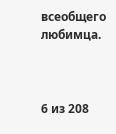всеобщего любимца.



6 из 208